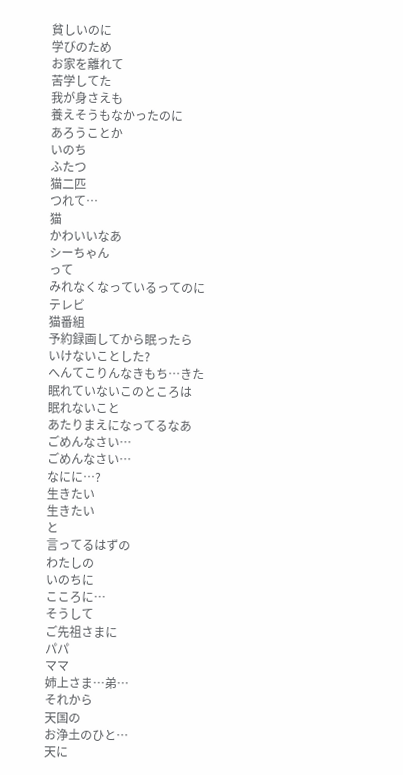貧しいのに
学びのため
お家を離れて
苦学してた
我が身さえも
養えそうもなかったのに
あろうことか
いのち
ふたつ
猫二匹
つれて…
猫
かわいいなあ
シーちゃん
って
みれなくなっているってのに
テレビ
猫番組
予約録画してから眠ったら
いけないことした?
へんてこりんなきもち…きた
眠れていないこのところは
眠れないこと
あたりまえになってるなあ
ごめんなさい…
ごめんなさい…
なにに…?
生きたい
生きたい
と
言ってるはずの
わたしの
いのちに
こころに…
そうして
ご先祖さまに
パパ
ママ
姉上さま…弟…
それから
天国の
お浄土のひと…
天に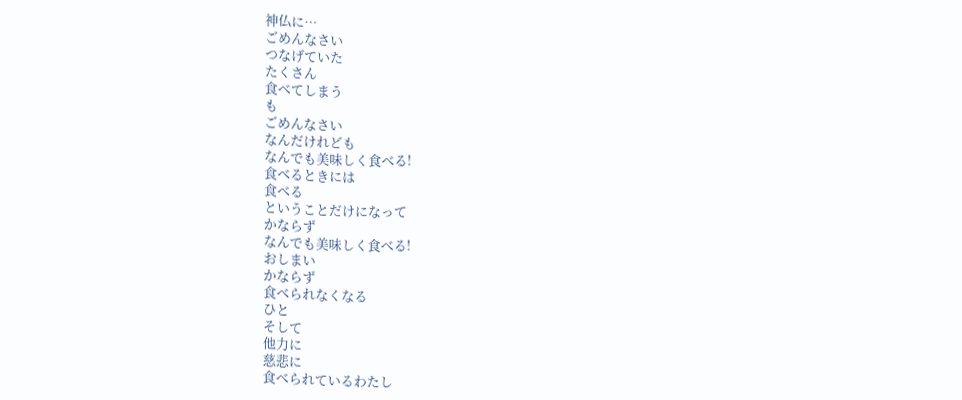神仏に…
ごめんなさい
つなげていた
たくさん
食べてしまう
も
ごめんなさい
なんだけれども
なんでも美味しく食べる!
食べるときには
食べる
ということだけになって
かならず
なんでも美味しく食べる!
おしまい
かならず
食べられなくなる
ひと
そして
他力に
慈悲に
食べられているわたし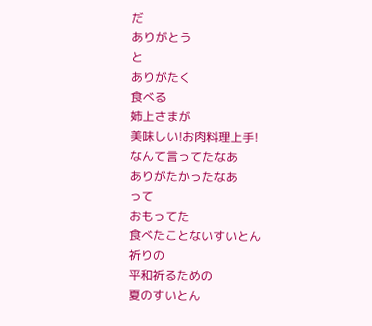だ
ありがとう
と
ありがたく
食べる
姉上さまが
美味しい!お肉料理上手!
なんて言ってたなあ
ありがたかったなあ
って
おもってた
食べたことないすいとん
祈りの
平和祈るための
夏のすいとん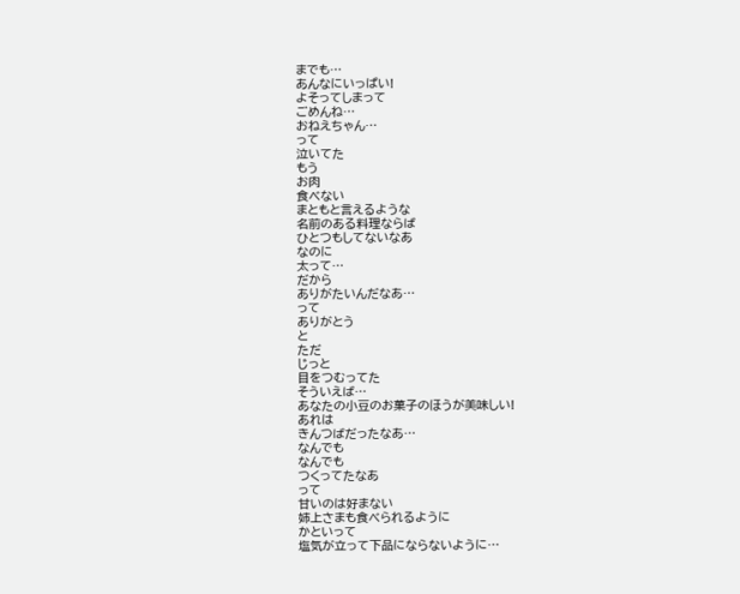までも…
あんなにいっぱい!
よそってしまって
ごめんね…
おねえちゃん…
って
泣いてた
もう
お肉
食べない
まともと言えるような
名前のある料理ならば
ひとつもしてないなあ
なのに
太って…
だから
ありがたいんだなあ…
って
ありがとう
と
ただ
じっと
目をつむってた
そういえば…
あなたの小豆のお菓子のほうが美味しい!
あれは
きんつばだったなあ…
なんでも
なんでも
つくってたなあ
って
甘いのは好まない
姉上さまも食べられるように
かといって
塩気が立って下品にならないように…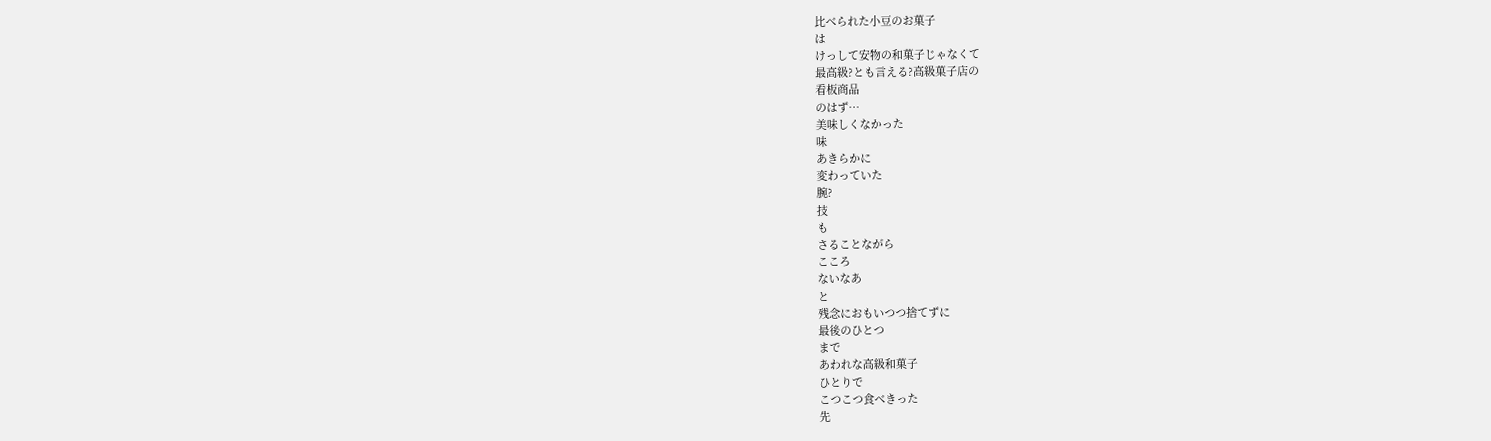比べられた小豆のお菓子
は
けっして安物の和菓子じゃなくて
最高級?とも言える?高級菓子店の
看板商品
のはず…
美味しくなかった
味
あきらかに
変わっていた
腕?
技
も
さることながら
こころ
ないなあ
と
残念におもいつつ捨てずに
最後のひとつ
まで
あわれな高級和菓子
ひとりで
こつこつ食べきった
先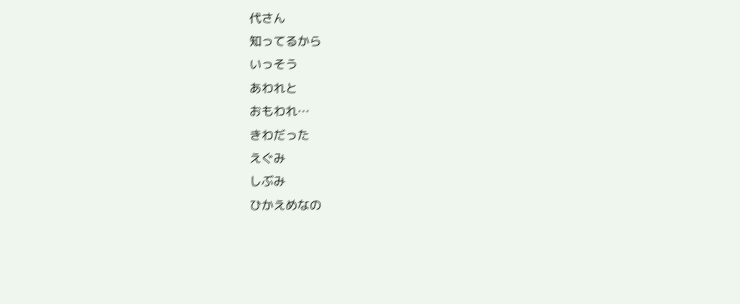代さん
知ってるから
いっそう
あわれと
おもわれ…
きわだった
えぐみ
しぶみ
ひかえめなの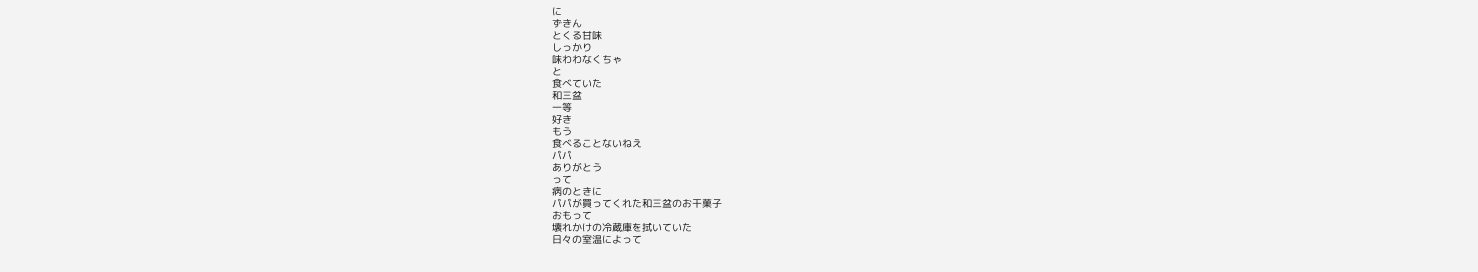に
ずきん
とくる甘味
しっかり
味わわなくちゃ
と
食べていた
和三盆
一等
好き
もう
食べることないねえ
パパ
ありがとう
って
病のときに
パパが買ってくれた和三盆のお干菓子
おもって
壊れかけの冷蔵庫を拭いていた
日々の室温によって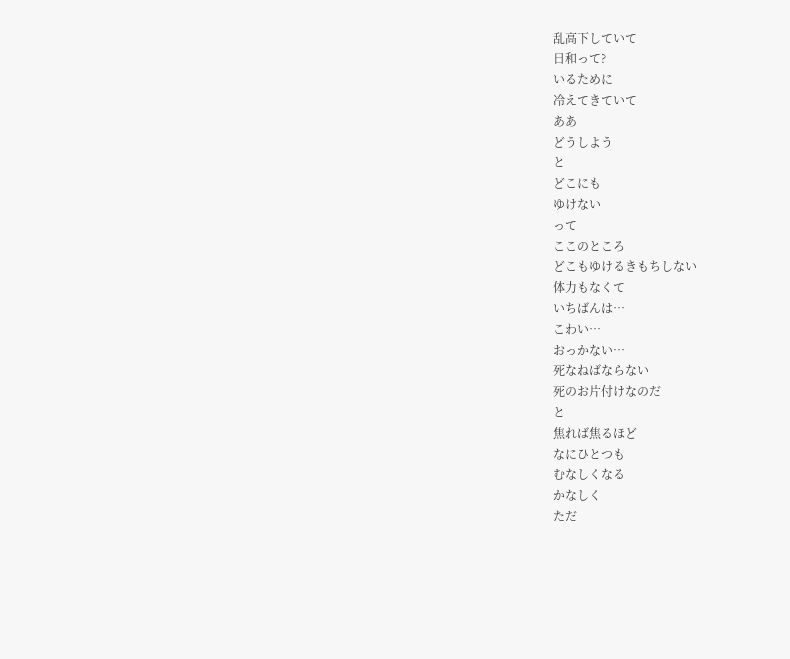乱高下していて
日和って?
いるために
冷えてきていて
ああ
どうしよう
と
どこにも
ゆけない
って
ここのところ
どこもゆけるきもちしない
体力もなくて
いちばんは…
こわい…
おっかない…
死なねばならない
死のお片付けなのだ
と
焦れば焦るほど
なにひとつも
むなしくなる
かなしく
ただ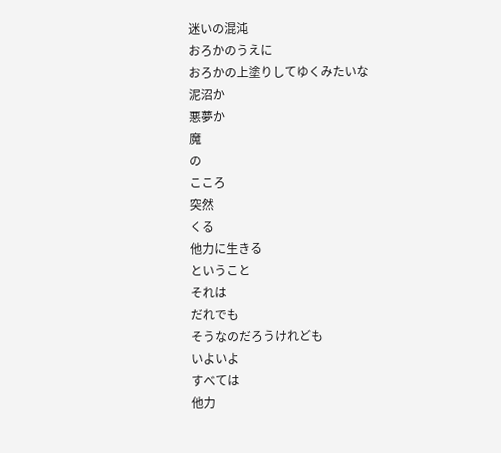迷いの混沌
おろかのうえに
おろかの上塗りしてゆくみたいな
泥沼か
悪夢か
魔
の
こころ
突然
くる
他力に生きる
ということ
それは
だれでも
そうなのだろうけれども
いよいよ
すべては
他力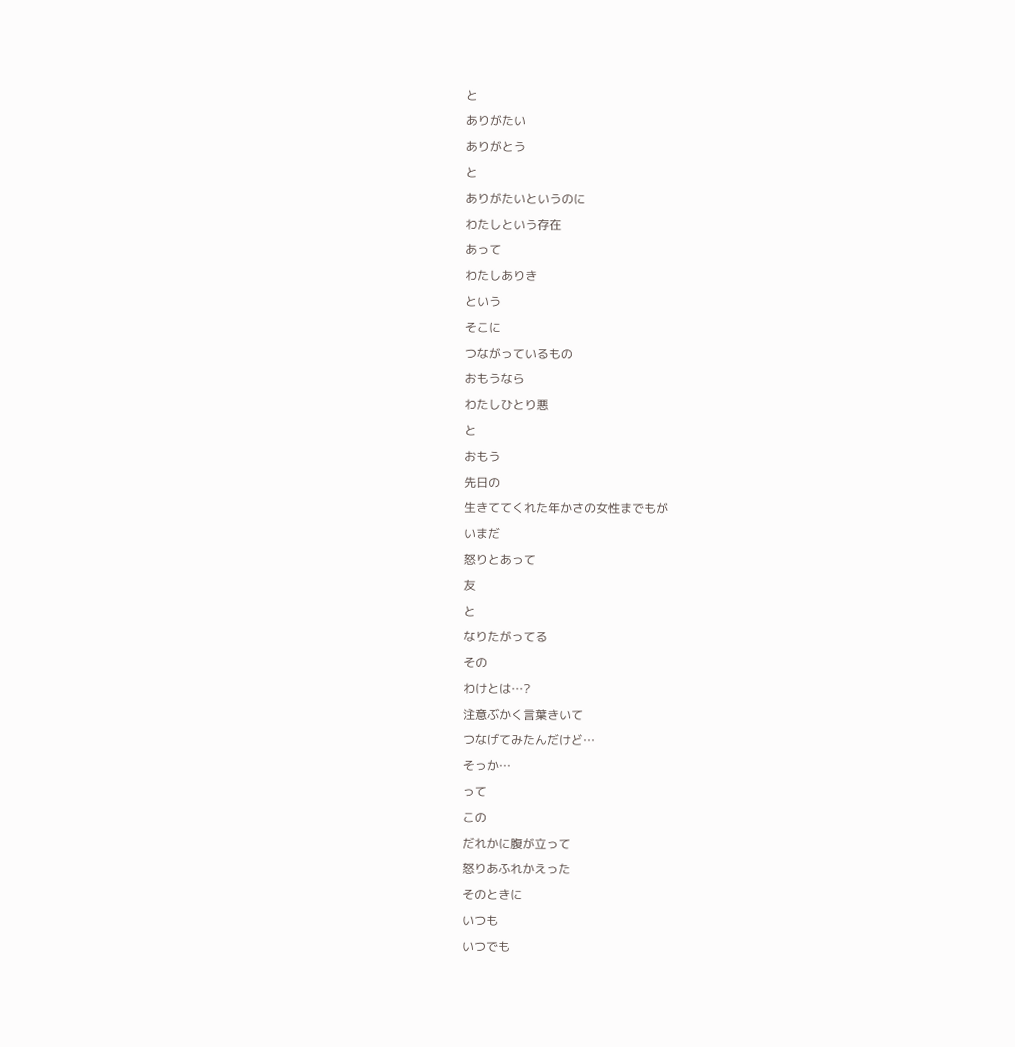と
ありがたい
ありがとう
と
ありがたいというのに
わたしという存在
あって
わたしありき
という
そこに
つながっているもの
おもうなら
わたしひとり悪
と
おもう
先日の
生きててくれた年かさの女性までもが
いまだ
怒りとあって
友
と
なりたがってる
その
わけとは…?
注意ぶかく言葉きいて
つなげてみたんだけど…
そっか…
って
この
だれかに腹が立って
怒りあふれかえった
そのときに
いつも
いつでも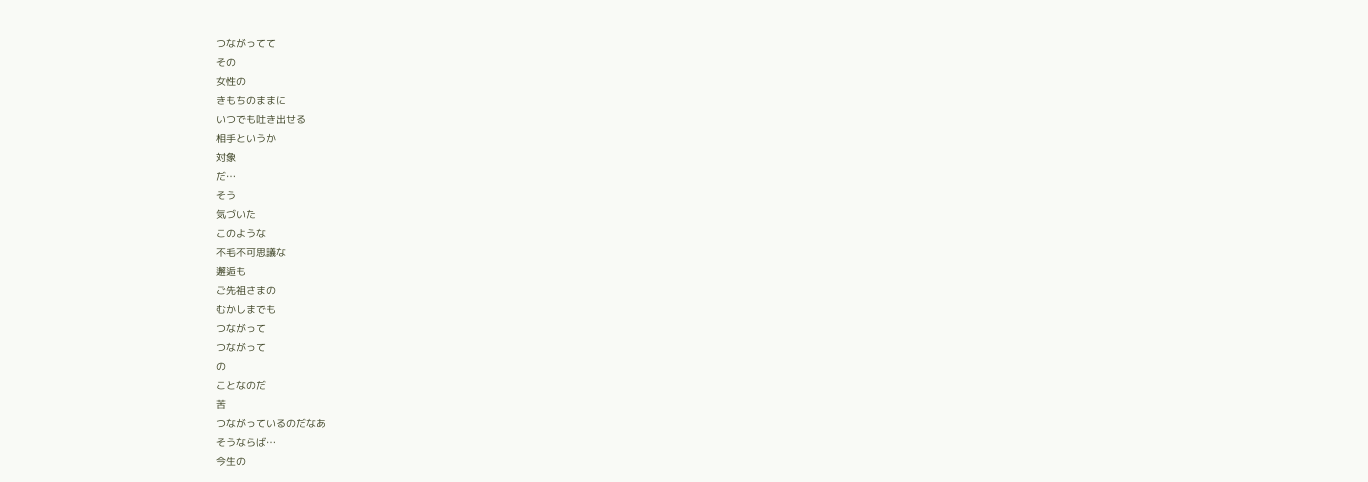つながってて
その
女性の
きもちのままに
いつでも吐き出せる
相手というか
対象
だ…
そう
気づいた
このような
不毛不可思議な
邂逅も
ご先祖さまの
むかしまでも
つながって
つながって
の
ことなのだ
苦
つながっているのだなあ
そうならば…
今生の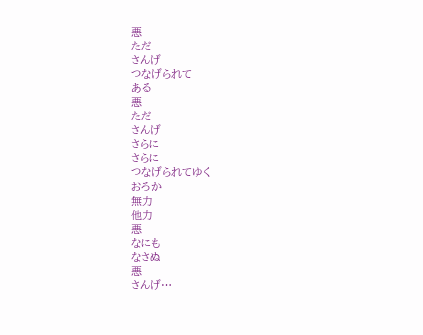悪
ただ
さんげ
つなげられて
ある
悪
ただ
さんげ
さらに
さらに
つなげられてゆく
おろか
無力
他力
悪
なにも
なさぬ
悪
さんげ…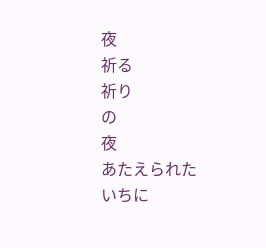夜
祈る
祈り
の
夜
あたえられた
いちに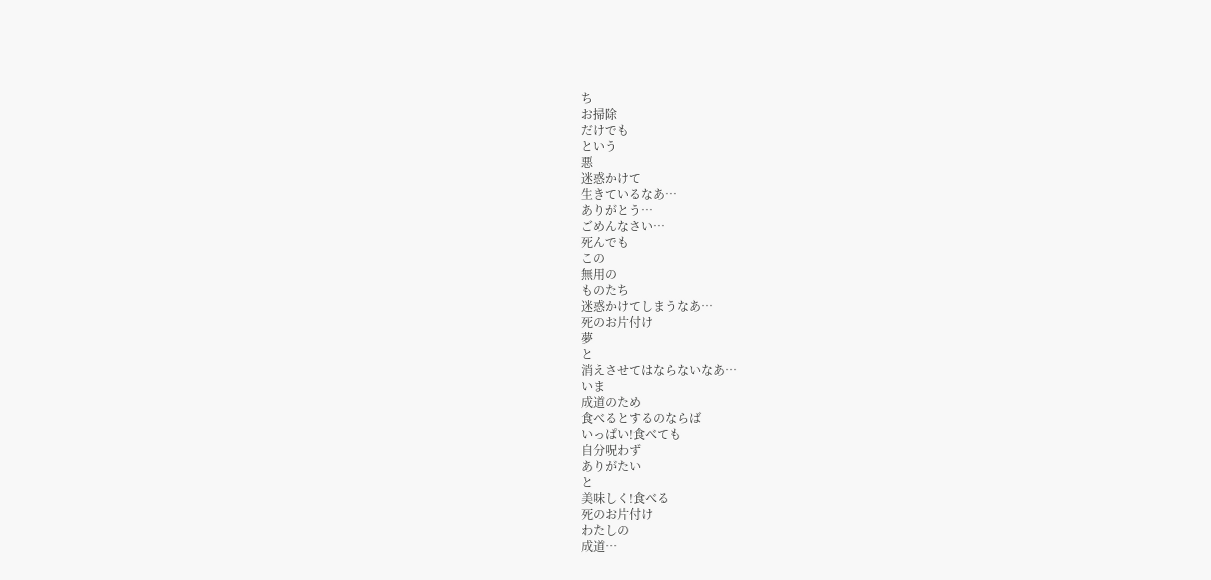ち
お掃除
だけでも
という
悪
迷惑かけて
生きているなあ…
ありがとう…
ごめんなさい…
死んでも
この
無用の
ものたち
迷惑かけてしまうなあ…
死のお片付け
夢
と
消えさせてはならないなあ…
いま
成道のため
食べるとするのならば
いっぱい!食べても
自分呪わず
ありがたい
と
美味しく!食べる
死のお片付け
わたしの
成道…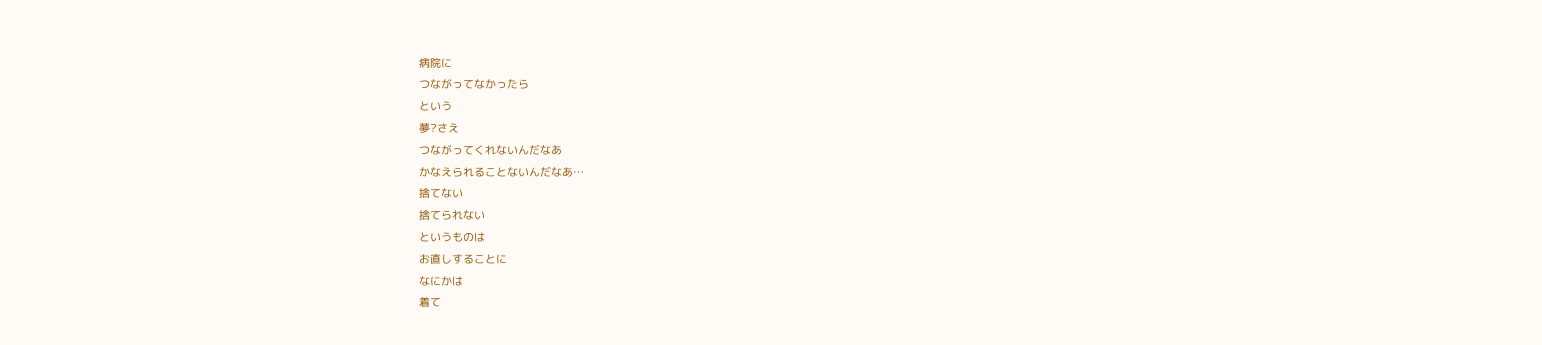病院に
つながってなかったら
という
夢?さえ
つながってくれないんだなあ
かなえられることないんだなあ…
捨てない
捨てられない
というものは
お直しすることに
なにかは
着て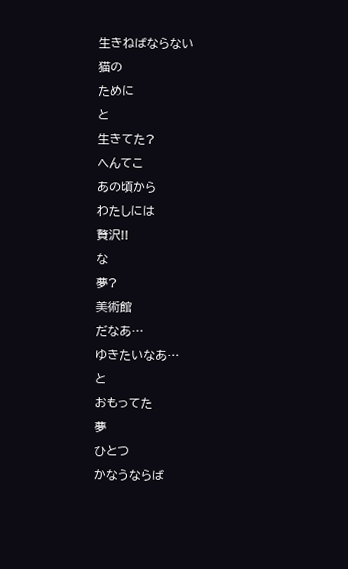生きねばならない
猫の
ために
と
生きてた?
へんてこ
あの頃から
わたしには
贅沢!!
な
夢?
美術館
だなあ…
ゆきたいなあ…
と
おもってた
夢
ひとつ
かなうならば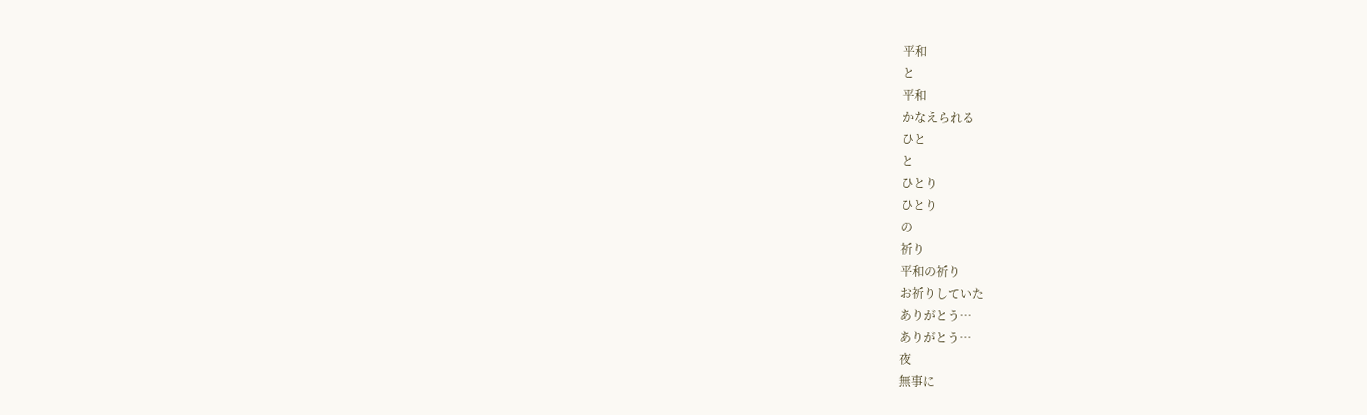平和
と
平和
かなえられる
ひと
と
ひとり
ひとり
の
祈り
平和の祈り
お祈りしていた
ありがとう…
ありがとう…
夜
無事に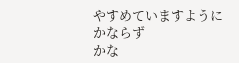やすめていますように
かならず
かな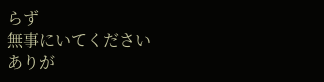らず
無事にいてください
ありが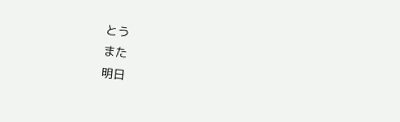とう
また
明日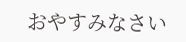おやすみなさい